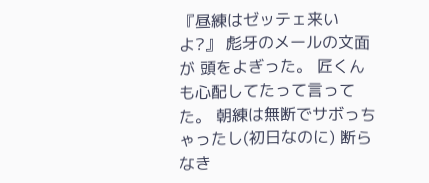『昼練はゼッテェ来いよ?』 彪牙のメールの文面が 頭をよぎった。 匠くんも心配してたって言ってた。 朝練は無断でサボっちゃったし(初日なのに) 断らなき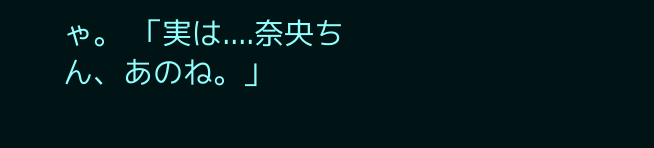ゃ。 「実は....奈央ちん、あのね。」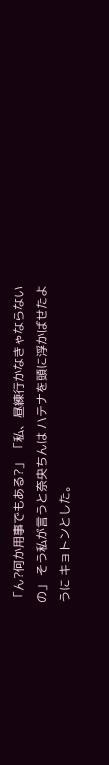「ん?何か用事でもある?」 「私、昼練行かなきゃならないの」 そう私が言うと奈央ちんは ハテナを頭に浮かばせたように キョトンとした。